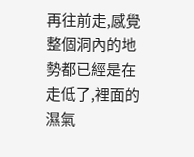再往前走,感覺整個洞內的地勢都已經是在走低了,裡面的濕氣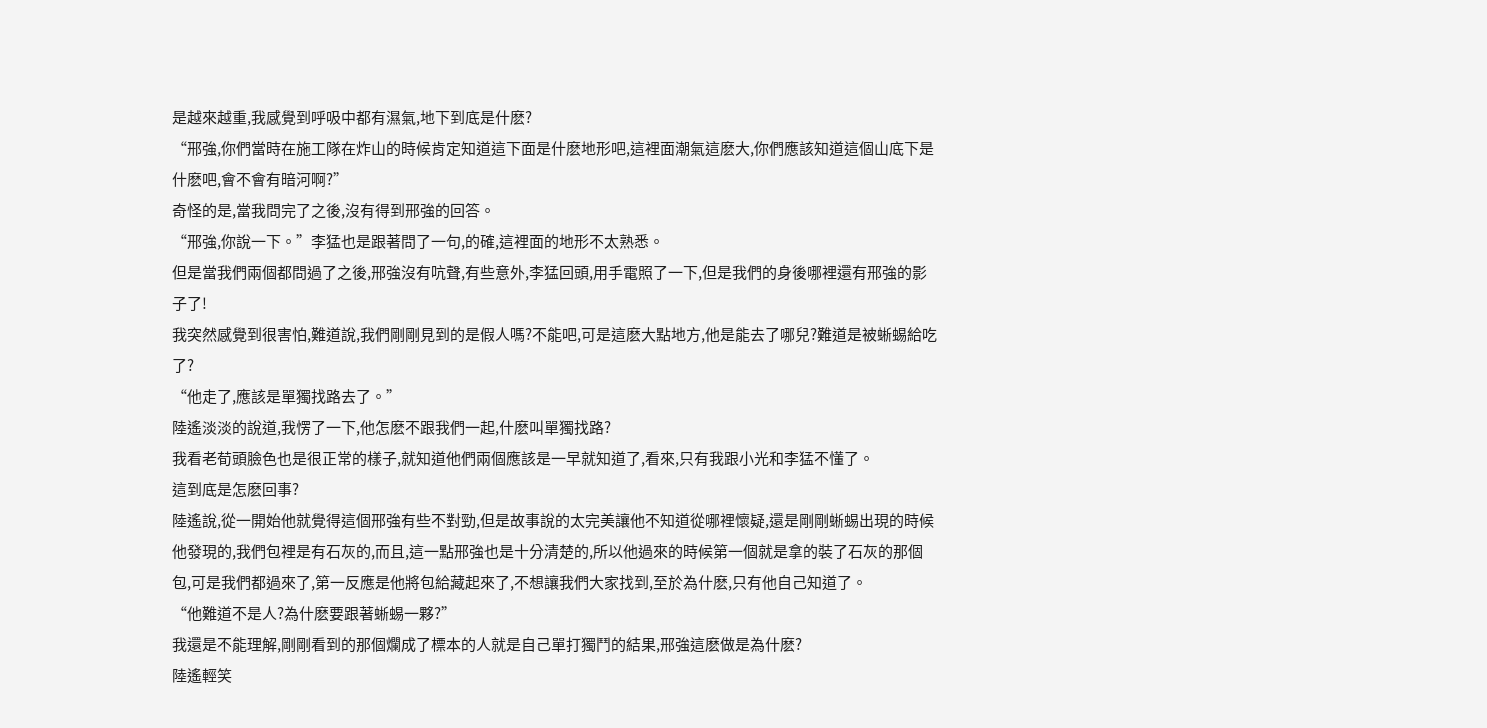是越來越重,我感覺到呼吸中都有濕氣,地下到底是什麽?
“邢強,你們當時在施工隊在炸山的時候肯定知道這下面是什麽地形吧,這裡面潮氣這麽大,你們應該知道這個山底下是什麽吧,會不會有暗河啊?”
奇怪的是,當我問完了之後,沒有得到邢強的回答。
“邢強,你說一下。”李猛也是跟著問了一句,的確,這裡面的地形不太熟悉。
但是當我們兩個都問過了之後,邢強沒有吭聲,有些意外,李猛回頭,用手電照了一下,但是我們的身後哪裡還有邢強的影子了!
我突然感覺到很害怕,難道說,我們剛剛見到的是假人嗎?不能吧,可是這麽大點地方,他是能去了哪兒?難道是被蜥蜴給吃了?
“他走了,應該是單獨找路去了。”
陸遙淡淡的說道,我愣了一下,他怎麽不跟我們一起,什麽叫單獨找路?
我看老荀頭臉色也是很正常的樣子,就知道他們兩個應該是一早就知道了,看來,只有我跟小光和李猛不懂了。
這到底是怎麽回事?
陸遙說,從一開始他就覺得這個邢強有些不對勁,但是故事說的太完美讓他不知道從哪裡懷疑,還是剛剛蜥蜴出現的時候他發現的,我們包裡是有石灰的,而且,這一點邢強也是十分清楚的,所以他過來的時候第一個就是拿的裝了石灰的那個包,可是我們都過來了,第一反應是他將包給藏起來了,不想讓我們大家找到,至於為什麽,只有他自己知道了。
“他難道不是人?為什麽要跟著蜥蜴一夥?”
我還是不能理解,剛剛看到的那個爛成了標本的人就是自己單打獨鬥的結果,邢強這麽做是為什麽?
陸遙輕笑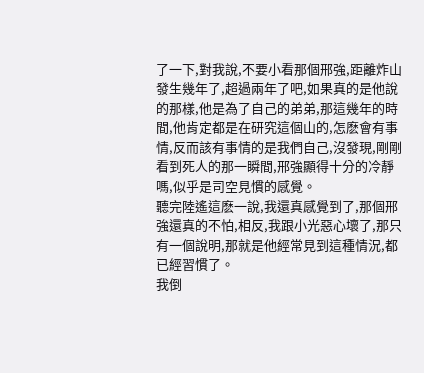了一下,對我說,不要小看那個邢強,距離炸山發生幾年了,超過兩年了吧,如果真的是他說的那樣,他是為了自己的弟弟,那這幾年的時間,他肯定都是在研究這個山的,怎麽會有事情,反而該有事情的是我們自己,沒發現,剛剛看到死人的那一瞬間,邢強顯得十分的冷靜嗎,似乎是司空見慣的感覺。
聽完陸遙這麽一說,我還真感覺到了,那個邢強還真的不怕,相反,我跟小光惡心壞了,那只有一個說明,那就是他經常見到這種情況,都已經習慣了。
我倒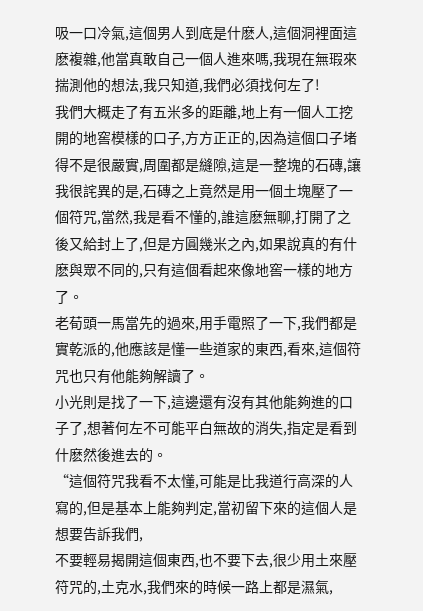吸一口冷氣,這個男人到底是什麽人,這個洞裡面這麽複雜,他當真敢自己一個人進來嗎,我現在無瑕來揣測他的想法,我只知道,我們必須找何左了!
我們大概走了有五米多的距離,地上有一個人工挖開的地窖模樣的口子,方方正正的,因為這個口子堵得不是很嚴實,周圍都是縫隙,這是一整塊的石磚,讓我很詫異的是,石磚之上竟然是用一個土塊壓了一個符咒,當然,我是看不懂的,誰這麽無聊,打開了之後又給封上了,但是方圓幾米之內,如果說真的有什麽與眾不同的,只有這個看起來像地窖一樣的地方了。
老荀頭一馬當先的過來,用手電照了一下,我們都是實乾派的,他應該是懂一些道家的東西,看來,這個符咒也只有他能夠解讀了。
小光則是找了一下,這邊還有沒有其他能夠進的口子了,想著何左不可能平白無故的消失,指定是看到什麽然後進去的。
“這個符咒我看不太懂,可能是比我道行高深的人寫的,但是基本上能夠判定,當初留下來的這個人是想要告訴我們,
不要輕易揭開這個東西,也不要下去,很少用土來壓符咒的,土克水,我們來的時候一路上都是濕氣,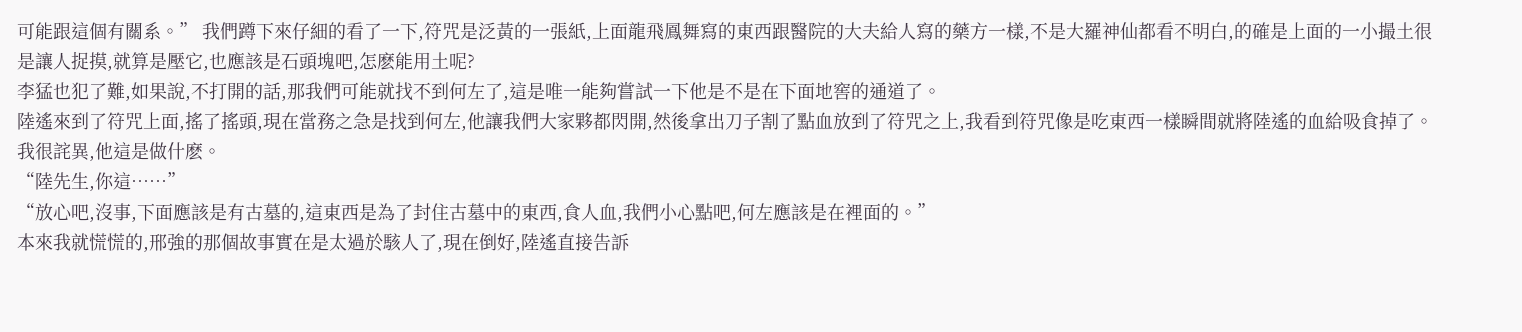可能跟這個有關系。” 我們蹲下來仔細的看了一下,符咒是泛黃的一張紙,上面龍飛鳳舞寫的東西跟醫院的大夫給人寫的藥方一樣,不是大羅神仙都看不明白,的確是上面的一小撮土很是讓人捉摸,就算是壓它,也應該是石頭塊吧,怎麽能用土呢?
李猛也犯了難,如果說,不打開的話,那我們可能就找不到何左了,這是唯一能夠嘗試一下他是不是在下面地窖的通道了。
陸遙來到了符咒上面,搖了搖頭,現在當務之急是找到何左,他讓我們大家夥都閃開,然後拿出刀子割了點血放到了符咒之上,我看到符咒像是吃東西一樣瞬間就將陸遙的血給吸食掉了。
我很詫異,他這是做什麽。
“陸先生,你這……”
“放心吧,沒事,下面應該是有古墓的,這東西是為了封住古墓中的東西,食人血,我們小心點吧,何左應該是在裡面的。”
本來我就慌慌的,邢強的那個故事實在是太過於駭人了,現在倒好,陸遙直接告訴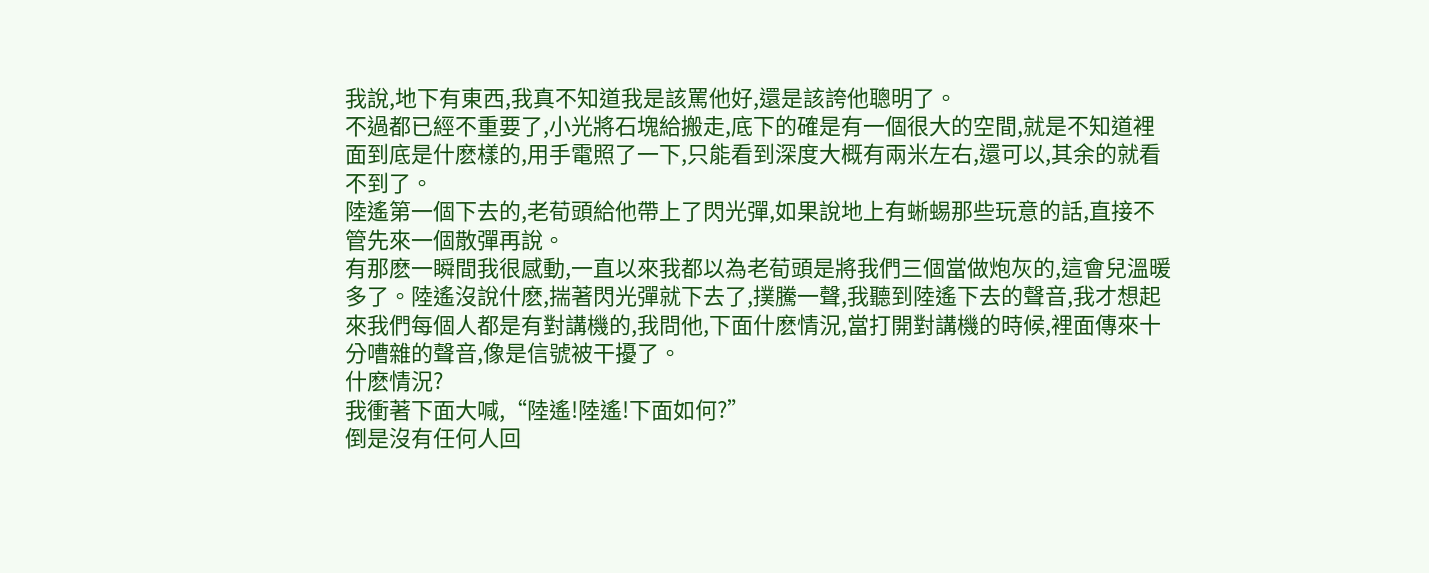我說,地下有東西,我真不知道我是該罵他好,還是該誇他聰明了。
不過都已經不重要了,小光將石塊給搬走,底下的確是有一個很大的空間,就是不知道裡面到底是什麽樣的,用手電照了一下,只能看到深度大概有兩米左右,還可以,其余的就看不到了。
陸遙第一個下去的,老荀頭給他帶上了閃光彈,如果說地上有蜥蜴那些玩意的話,直接不管先來一個散彈再說。
有那麽一瞬間我很感動,一直以來我都以為老荀頭是將我們三個當做炮灰的,這會兒溫暖多了。陸遙沒說什麽,揣著閃光彈就下去了,撲騰一聲,我聽到陸遙下去的聲音,我才想起來我們每個人都是有對講機的,我問他,下面什麽情況,當打開對講機的時候,裡面傳來十分嘈雜的聲音,像是信號被干擾了。
什麽情況?
我衝著下面大喊,“陸遙!陸遙!下面如何?”
倒是沒有任何人回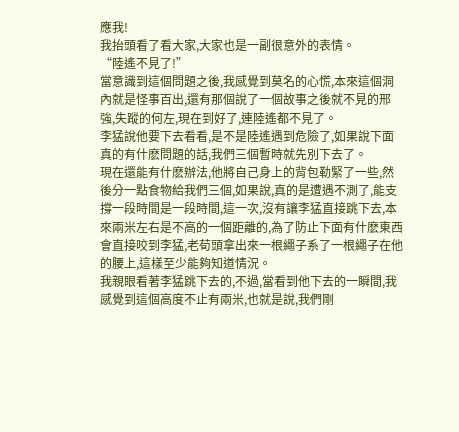應我!
我抬頭看了看大家,大家也是一副很意外的表情。
“陸遙不見了!”
當意識到這個問題之後,我感覺到莫名的心慌,本來這個洞內就是怪事百出,還有那個說了一個故事之後就不見的邢強,失蹤的何左,現在到好了,連陸遙都不見了。
李猛說他要下去看看,是不是陸遙遇到危險了,如果說下面真的有什麽問題的話,我們三個暫時就先別下去了。
現在還能有什麽辦法,他將自己身上的背包勒緊了一些,然後分一點食物給我們三個,如果說,真的是遭遇不測了,能支撐一段時間是一段時間,這一次,沒有讓李猛直接跳下去,本來兩米左右是不高的一個距離的,為了防止下面有什麽東西會直接咬到李猛,老荀頭拿出來一根繩子系了一根繩子在他的腰上,這樣至少能夠知道情況。
我親眼看著李猛跳下去的,不過,當看到他下去的一瞬間,我感覺到這個高度不止有兩米,也就是說,我們剛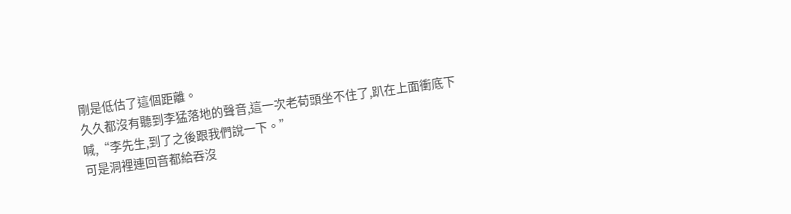剛是低估了這個距離。
久久都沒有聽到李猛落地的聲音,這一次老荀頭坐不住了,趴在上面衝底下喊,“李先生,到了之後跟我們說一下。”
可是洞裡連回音都給吞沒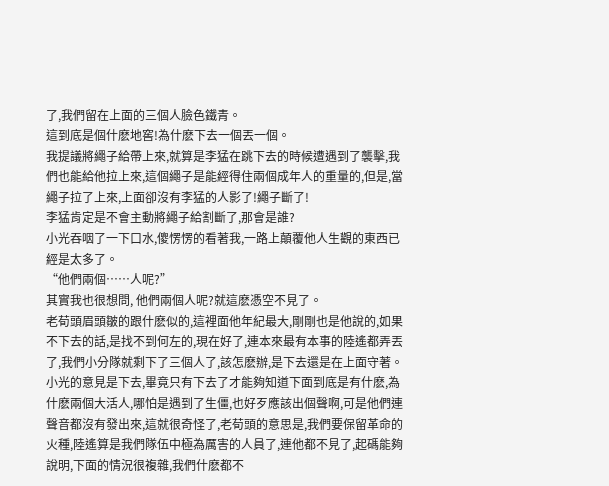了,我們留在上面的三個人臉色鐵青。
這到底是個什麽地窖!為什麽下去一個丟一個。
我提議將繩子給帶上來,就算是李猛在跳下去的時候遭遇到了襲擊,我們也能給他拉上來,這個繩子是能經得住兩個成年人的重量的,但是,當繩子拉了上來,上面卻沒有李猛的人影了!繩子斷了!
李猛肯定是不會主動將繩子給割斷了,那會是誰?
小光吞咽了一下口水,傻愣愣的看著我,一路上顛覆他人生觀的東西已經是太多了。
“他們兩個……人呢?”
其實我也很想問, 他們兩個人呢?就這麽憑空不見了。
老荀頭眉頭皺的跟什麽似的,這裡面他年紀最大,剛剛也是他說的,如果不下去的話,是找不到何左的,現在好了,連本來最有本事的陸遙都弄丟了,我們小分隊就剩下了三個人了,該怎麽辦,是下去還是在上面守著。
小光的意見是下去,畢竟只有下去了才能夠知道下面到底是有什麽,為什麽兩個大活人,哪怕是遇到了生僵,也好歹應該出個聲啊,可是他們連聲音都沒有發出來,這就很奇怪了,老荀頭的意思是,我們要保留革命的火種,陸遙算是我們隊伍中極為厲害的人員了,連他都不見了,起碼能夠說明,下面的情況很複雜,我們什麽都不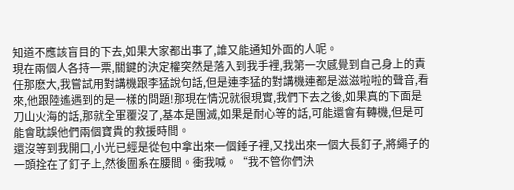知道不應該盲目的下去,如果大家都出事了,誰又能通知外面的人呢。
現在兩個人各持一票,關鍵的決定權突然是落入到我手裡,我第一次感覺到自己身上的責任那麽大,我嘗試用對講機跟李猛說句話,但是連李猛的對講機連都是滋滋啦啦的聲音,看來,他跟陸遙遇到的是一樣的問題!那現在情況就很現實,我們下去之後,如果真的下面是刀山火海的話,那就全軍覆沒了,基本是團滅,如果是耐心等的話,可能還會有轉機,但是可能會耽誤他們兩個寶貴的救援時間。
還沒等到我開口,小光已經是從包中拿出來一個錘子裡,又找出來一個大長釘子,將繩子的一頭拴在了釘子上,然後圍系在腰間。衝我喊。“我不管你們決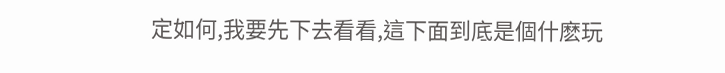定如何,我要先下去看看,這下面到底是個什麽玩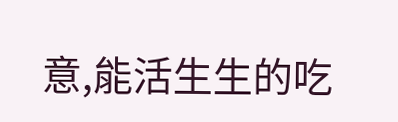意,能活生生的吃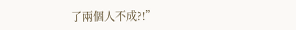了兩個人不成?!”